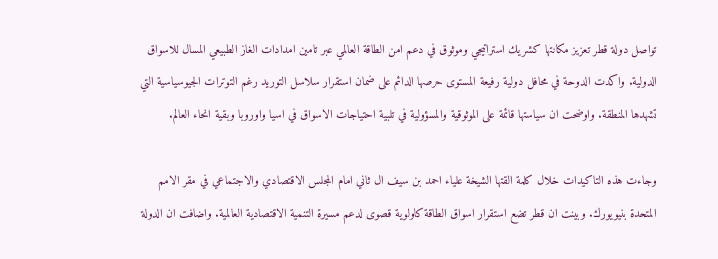تواصل دولة قطر تعزيز مكانتها كشريك استراتيجي وموثوق في دعم امن الطاقة العالمي عبر تامين امدادات الغاز الطبيعي المسال للاسواق الدولية. واكدت الدوحة في محافل دولية رفيعة المستوى حرصها الدائم على ضمان استقرار سلاسل التوريد رغم التوترات الجيوسياسية التي تشهدها المنطقة. واوضحت ان سياستها قائمة على الموثوقية والمسؤولية في تلبية احتياجات الاسواق في اسيا واوروبا وبقية انحاء العالم.

وجاءت هذه التاكيدات خلال كلمة القتها الشيخة علياء احمد بن سيف ال ثاني امام المجلس الاقتصادي والاجتماعي في مقر الامم المتحدة بنيويورك. وبينت ان قطر تضع استقرار اسواق الطاقة كاولوية قصوى لدعم مسيرة التنمية الاقتصادية العالمية. واضافت ان الدولة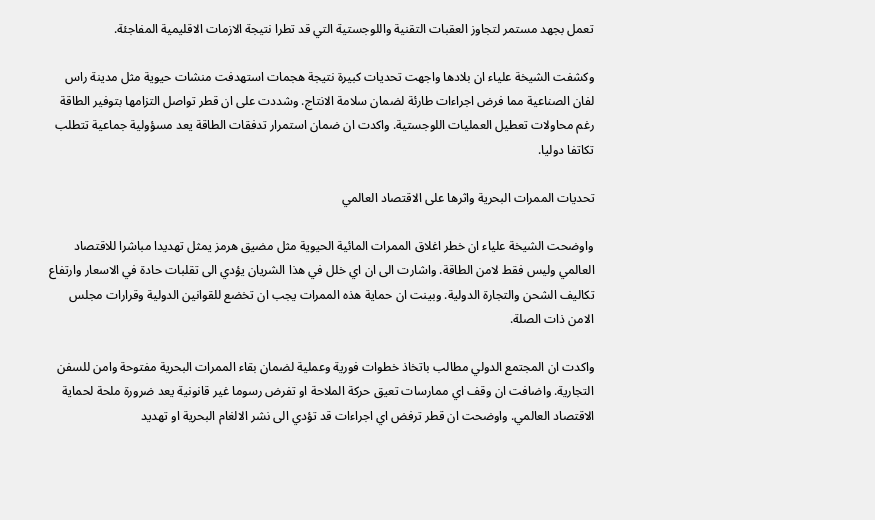تعمل بجهد مستمر لتجاوز العقبات التقنية واللوجستية التي قد تطرا نتيجة الازمات الاقليمية المفاجئة.

وكشفت الشيخة علياء ان بلادها واجهت تحديات كبيرة نتيجة هجمات استهدفت منشات حيوية مثل مدينة راس لفان الصناعية مما فرض اجراءات طارئة لضمان سلامة الانتاج. وشددت على ان قطر تواصل التزامها بتوفير الطاقة رغم محاولات تعطيل العمليات اللوجستية. واكدت ان ضمان استمرار تدفقات الطاقة يعد مسؤولية جماعية تتطلب تكاتفا دوليا.

تحديات الممرات البحرية واثرها على الاقتصاد العالمي

واوضحت الشيخة علياء ان خطر اغلاق الممرات المائية الحيوية مثل مضيق هرمز يمثل تهديدا مباشرا للاقتصاد العالمي وليس فقط لامن الطاقة. واشارت الى ان اي خلل في هذا الشريان يؤدي الى تقلبات حادة في الاسعار وارتفاع تكاليف الشحن والتجارة الدولية. وبينت ان حماية هذه الممرات يجب ان تخضع للقوانين الدولية وقرارات مجلس الامن ذات الصلة.

واكدت ان المجتمع الدولي مطالب باتخاذ خطوات فورية وعملية لضمان بقاء الممرات البحرية مفتوحة وامن للسفن التجارية. واضافت ان وقف اي ممارسات تعيق حركة الملاحة او تفرض رسوما غير قانونية يعد ضرورة ملحة لحماية الاقتصاد العالمي. واوضحت ان قطر ترفض اي اجراءات قد تؤدي الى نشر الالغام البحرية او تهديد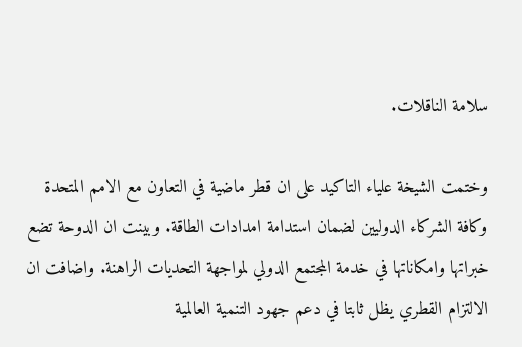سلامة الناقلات.

وختمت الشيخة علياء التاكيد على ان قطر ماضية في التعاون مع الامم المتحدة وكافة الشركاء الدوليين لضمان استدامة امدادات الطاقة. وبينت ان الدوحة تضع خبراتها وامكاناتها في خدمة المجتمع الدولي لمواجهة التحديات الراهنة. واضافت ان الالتزام القطري يظل ثابتا في دعم جهود التنمية العالمية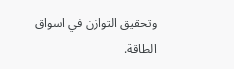وتحقيق التوازن في اسواق الطاقة.